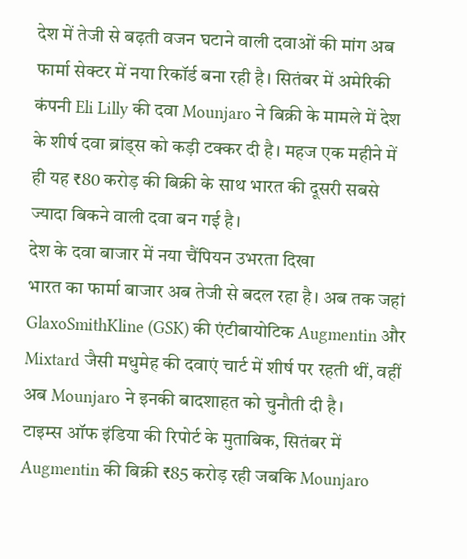देश में तेजी से बढ़ती वजन घटाने वाली दवाओं की मांग अब फार्मा सेक्टर में नया रिकॉर्ड बना रही है। सितंबर में अमेरिकी कंपनी Eli Lilly की दवा Mounjaro ने बिक्री के मामले में देश के शीर्ष दवा ब्रांड्स को कड़ी टक्कर दी है। महज एक महीने में ही यह ₹80 करोड़ की बिक्री के साथ भारत की दूसरी सबसे ज्यादा बिकने वाली दवा बन गई है।
देश के दवा बाजार में नया चैंपियन उभरता दिखा
भारत का फार्मा बाजार अब तेजी से बदल रहा है। अब तक जहां GlaxoSmithKline (GSK) की एंटीबायोटिक Augmentin और Mixtard जैसी मधुमेह की दवाएं चार्ट में शीर्ष पर रहती थीं, वहीं अब Mounjaro ने इनकी बादशाहत को चुनौती दी है।
टाइम्स ऑफ इंडिया की रिपोर्ट के मुताबिक, सितंबर में Augmentin की बिक्री ₹85 करोड़ रही जबकि Mounjaro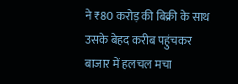ने ₹80 करोड़ की बिक्री के साथ उसके बेहद करीब पहुंचकर बाजार में हलचल मचा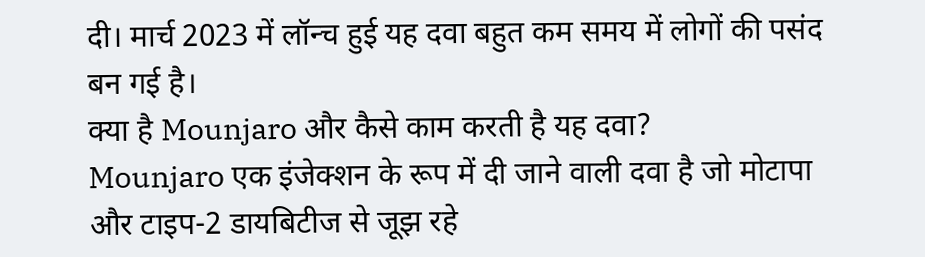दी। मार्च 2023 में लॉन्च हुई यह दवा बहुत कम समय में लोगों की पसंद बन गई है।
क्या है Mounjaro और कैसे काम करती है यह दवा?
Mounjaro एक इंजेक्शन के रूप में दी जाने वाली दवा है जो मोटापा और टाइप-2 डायबिटीज से जूझ रहे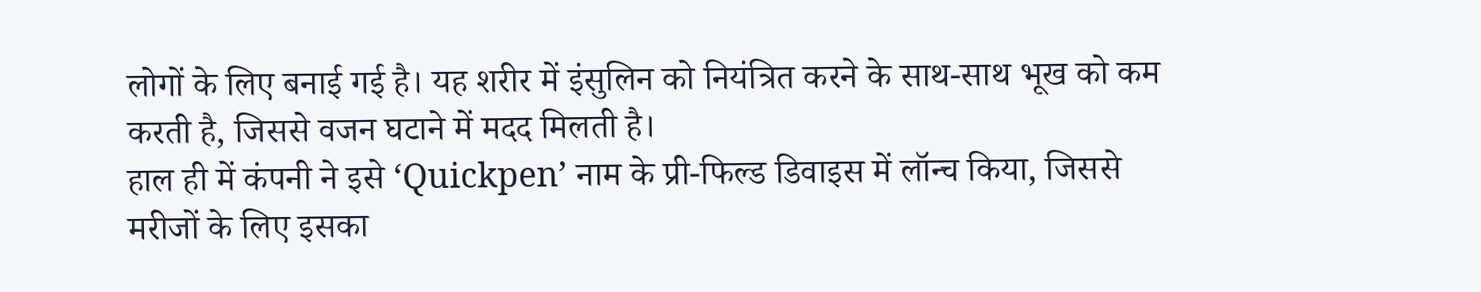लोगों के लिए बनाई गई है। यह शरीर में इंसुलिन को नियंत्रित करने के साथ-साथ भूख को कम करती है, जिससे वजन घटाने में मदद मिलती है।
हाल ही में कंपनी ने इसे ‘Quickpen’ नाम के प्री-फिल्ड डिवाइस में लॉन्च किया, जिससे मरीजों के लिए इसका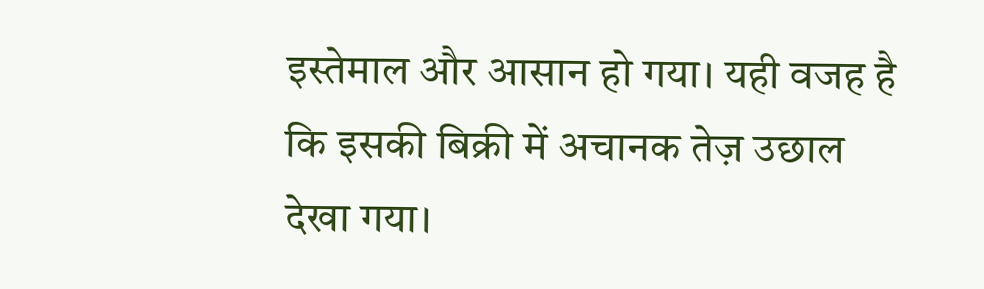इस्तेमाल और आसान हो गया। यही वजह है कि इसकी बिक्री में अचानक तेज़ उछाल देखा गया।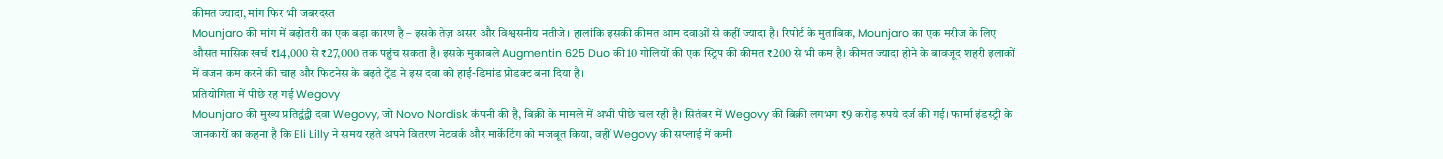कीमत ज्यादा, मांग फिर भी जबरदस्त
Mounjaro की मांग में बढ़ोतरी का एक बड़ा कारण है – इसके तेज़ असर और विश्वसनीय नतीजे। हालांकि इसकी कीमत आम दवाओं से कहीं ज्यादा है। रिपोर्ट के मुताबिक, Mounjaro का एक मरीज के लिए औसत मासिक खर्च ₹14,000 से ₹27,000 तक पहुंच सकता है। इसके मुकाबले Augmentin 625 Duo की 10 गोलियों की एक स्ट्रिप की कीमत ₹200 से भी कम है। कीमत ज्यादा होने के बावजूद शहरी इलाकों में वजन कम करने की चाह और फिटनेस के बढ़ते ट्रेंड ने इस दवा को हाई-डिमांड प्रोडक्ट बना दिया है।
प्रतियोगिता में पीछे रह गई Wegovy
Mounjaro की मुख्य प्रतिद्वंद्वी दवा Wegovy, जो Novo Nordisk कंपनी की है, बिक्री के मामले में अभी पीछे चल रही है। सितंबर में Wegovy की बिक्री लगभग ₹9 करोड़ रुपये दर्ज की गई। फार्मा इंडस्ट्री के जानकारों का कहना है कि Eli Lilly ने समय रहते अपने वितरण नेटवर्क और मार्केटिंग को मजबूत किया, वहीं Wegovy की सप्लाई में कमी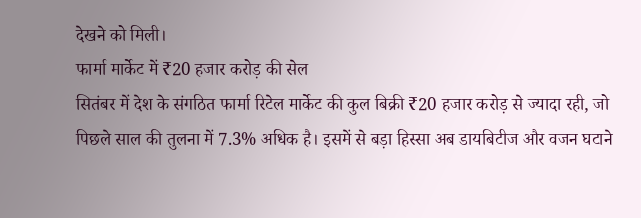देखने को मिली।
फार्मा मार्केट में ₹20 हजार करोड़ की सेल
सितंबर में देश के संगठित फार्मा रिटेल मार्केट की कुल बिक्री ₹20 हजार करोड़ से ज्यादा रही, जो पिछले साल की तुलना में 7.3% अधिक है। इसमें से बड़ा हिस्सा अब डायबिटीज और वजन घटाने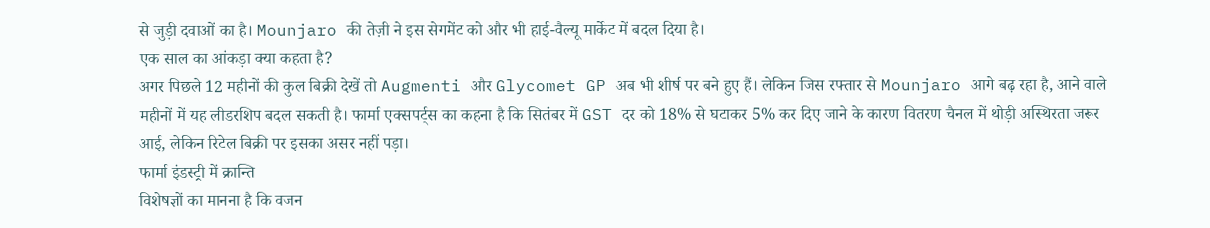से जुड़ी दवाओं का है। Mounjaro की तेज़ी ने इस सेगमेंट को और भी हाई-वैल्यू मार्केट में बदल दिया है।
एक साल का आंकड़ा क्या कहता है?
अगर पिछले 12 महीनों की कुल बिक्री देखें तो Augmenti और Glycomet GP अब भी शीर्ष पर बने हुए हैं। लेकिन जिस रफ्तार से Mounjaro आगे बढ़ रहा है, आने वाले महीनों में यह लीडरशिप बदल सकती है। फार्मा एक्सपर्ट्स का कहना है कि सितंबर में GST दर को 18% से घटाकर 5% कर दिए जाने के कारण वितरण चैनल में थोड़ी अस्थिरता जरूर आई, लेकिन रिटेल बिक्री पर इसका असर नहीं पड़ा।
फार्मा इंडस्ट्री में क्रान्ति
विशेषज्ञों का मानना है कि वजन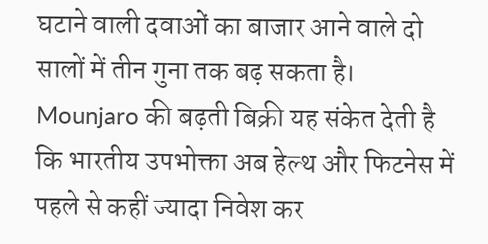घटाने वाली दवाओं का बाजार आने वाले दो सालों में तीन गुना तक बढ़ सकता है। Mounjaro की बढ़ती बिक्री यह संकेत देती है कि भारतीय उपभोक्ता अब हेल्थ और फिटनेस में पहले से कहीं ज्यादा निवेश कर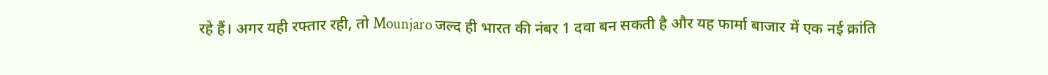रहे हैं। अगर यही रफ्तार रही, तो Mounjaro जल्द ही भारत की नंबर 1 दवा बन सकती है और यह फार्मा बाजार में एक नई क्रांति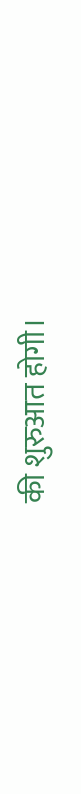की शुरुआत होगी।